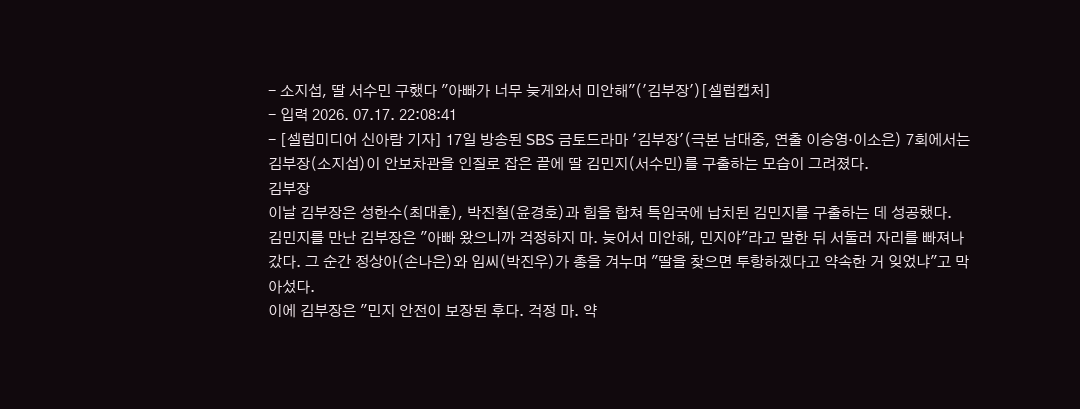- 소지섭, 딸 서수민 구했다 "아빠가 너무 늦게와서 미안해"('김부장')[셀럽캡처]
- 입력 2026. 07.17. 22:08:41
- [셀럽미디어 신아람 기자] 17일 방송된 SBS 금토드라마 '김부장'(극본 남대중, 연출 이승영·이소은) 7회에서는 김부장(소지섭)이 안보차관을 인질로 잡은 끝에 딸 김민지(서수민)를 구출하는 모습이 그려졌다.
김부장
이날 김부장은 성한수(최대훈), 박진철(윤경호)과 힘을 합쳐 특임국에 납치된 김민지를 구출하는 데 성공했다.
김민지를 만난 김부장은 "아빠 왔으니까 걱정하지 마. 늦어서 미안해, 민지야"라고 말한 뒤 서둘러 자리를 빠져나갔다. 그 순간 정상아(손나은)와 임씨(박진우)가 총을 겨누며 "딸을 찾으면 투항하겠다고 약속한 거 잊었냐"고 막아섰다.
이에 김부장은 "민지 안전이 보장된 후다. 걱정 마. 약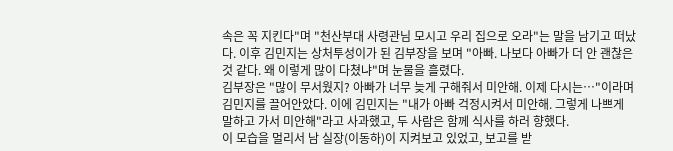속은 꼭 지킨다"며 "천산부대 사령관님 모시고 우리 집으로 오라"는 말을 남기고 떠났다. 이후 김민지는 상처투성이가 된 김부장을 보며 "아빠. 나보다 아빠가 더 안 괜찮은 것 같다. 왜 이렇게 많이 다쳤냐"며 눈물을 흘렸다.
김부장은 "많이 무서웠지? 아빠가 너무 늦게 구해줘서 미안해. 이제 다시는…"이라며 김민지를 끌어안았다. 이에 김민지는 "내가 아빠 걱정시켜서 미안해. 그렇게 나쁘게 말하고 가서 미안해"라고 사과했고, 두 사람은 함께 식사를 하러 향했다.
이 모습을 멀리서 남 실장(이동하)이 지켜보고 있었고, 보고를 받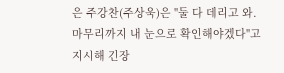은 주강찬(주상욱)은 "둘 다 데리고 와. 마무리까지 내 눈으로 확인해야겠다"고 지시해 긴장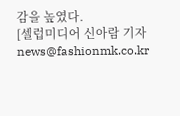감을 높였다.
[셀럽미디어 신아람 기자 news@fashionmk.co.kr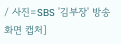/ 사진=SBS '김부장' 방송 화면 캡처]